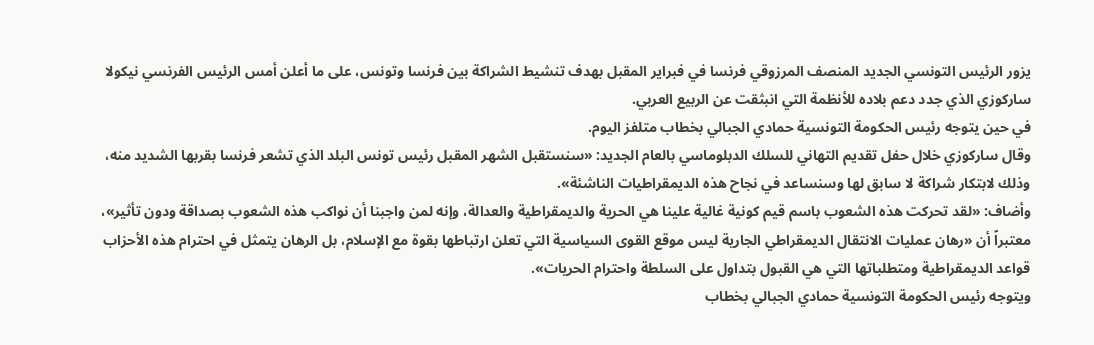يزور الرئيس التونسي الجديد المنصف المرزوقي فرنسا في فبراير المقبل بهدف تنشيط الشراكة بين فرنسا وتونس، على ما أعلن أمس الرئيس الفرنسي نيكولا ساركوزي الذي جدد دعم بلاده للأنظمة التي انبثقت عن الربيع العربي.
في حين يتوجه رئيس الحكومة التونسية حمادي الجبالي بخطاب متلفز اليوم.
وقال ساركوزي خلال حفل تقديم التهاني للسلك الدبلوماسي بالعام الجديد: «سنستقبل الشهر المقبل رئيس تونس البلد الذي تشعر فرنسا بقربها الشديد منه، وذلك لابتكار شراكة لا سابق لها وسنساعد في نجاح هذه الديمقراطيات الناشئة».
وأضاف: «لقد تحركت هذه الشعوب باسم قيم كونية غالية علينا هي الحرية والديمقراطية والعدالة، وإنه لمن واجبنا أن نواكب هذه الشعوب بصداقة ودون تأثير»، معتبراً أن «رهان عمليات الانتقال الديمقراطي الجارية ليس موقع القوى السياسية التي تعلن ارتباطها بقوة مع الإسلام، بل الرهان يتمثل في احترام هذه الأحزاب قواعد الديمقراطية ومتطلباتها التي هي القبول بتداول على السلطة واحترام الحريات».
ويتوجه رئيس الحكومة التونسية حمادي الجبالي بخطاب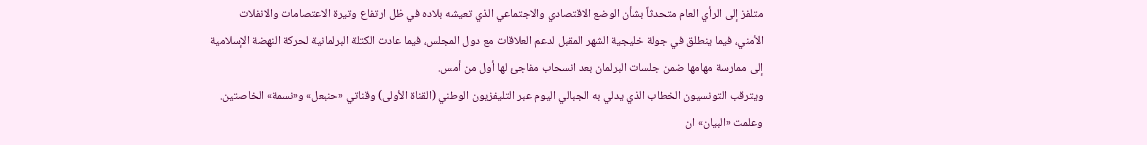متلفز إلى الرأي العام متحدثاً بشأن الوضع الاقتصادي والاجتماعي الذي تعيشه بلاده في ظل ارتفاع وتيرة الاعتصامات والانفلات الأمني، فيما ينطلق في جولة خليجية الشهر المقبل لدعم العلاقات مع دول المجلس، فيما عادت الكتلة البرلمانية لحركة النهضة الإسلامية إلى ممارسة مهامها ضمن جلسات البرلمان بعد انسحاب مفاجئ لها أول من أمس.
ويترقب التونسيون الخطاب الذي يدلي به الجبالي اليوم عبر التليفزيون الوطني (القناة الأولى) وقناتي «حنبعل» و«نسمة» الخاصتين. وعلمت «البيان» ان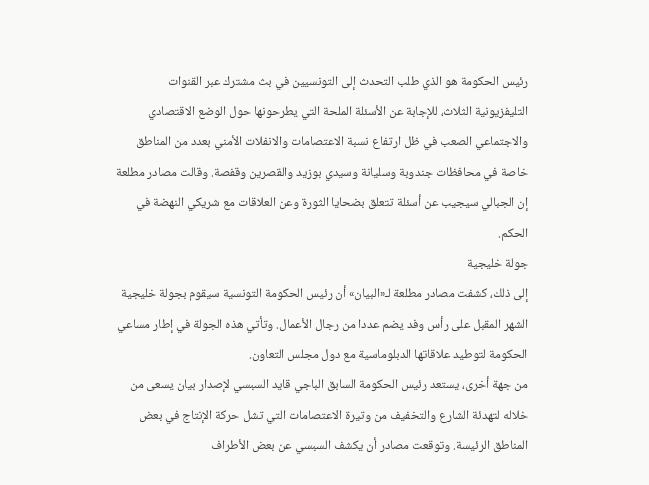رئيس الحكومة هو الذي طلب التحدث إلى التونسيين في بث مشترك عبر القنوات التليفزيونية الثلاث، للإجابة عن الأسئلة الملحة التي يطرحونها حول الوضع الاقتصادي والاجتماعي الصعب في ظل ارتفاع نسبة الاعتصامات والانفلات الأمني بعدد من المناطق خاصة في محافظات جندوبة وسليانة وسيدي بوزيد والقصرين وقفصة. وقالت مصادر مطلعة إن الجبالي سيجيب عن أسئلة تتعلق بضحايا الثورة وعن العلاقات مع شريكي النهضة في الحكم.
جولة خليجية
إلى ذلك، كشفت مصادر مطلعة لـ«البيان» أن رئيس الحكومة التونسية سيقوم بجولة خليجية الشهر المقبل على رأس وفد يضم عددا من رجال الأعمال. وتأتي هذه الجولة في إطار مساعي الحكومة لتوطيد علاقاتها الدبلوماسية مع دول مجلس التعاون.
من جهة أخرى، يستعد رئيس الحكومة السابق الباجي قايد السبسي لإصدار بيان يسعى من خلاله لتهدئة الشارع والتخفيف من وتيرة الاعتصامات التي تشل حركة الإنتاج في بعض المناطق الرئيسة. وتوقعت مصادر أن يكشف السبسي عن بعض الأطراف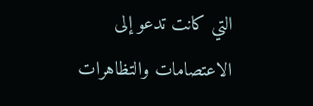التي كانت تدعو إلى الاعتصامات والتظاهرات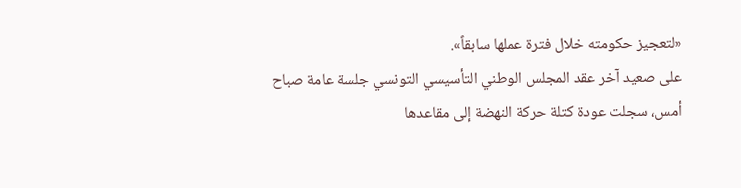«لتعجيز حكومته خلال فترة عملها سابقاً».
على صعيد آخر عقد المجلس الوطني التأسيسي التونسي جلسة عامة صباح أمس، سجلت عودة كتلة حركة النهضة إلى مقاعدها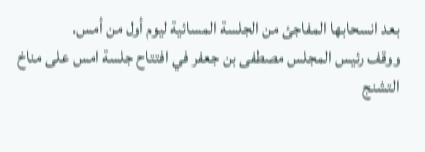بعد انسحابها المفاجئ من الجلسة المسائية ليوم أول من أمس.
ووقف رئيس المجلس مصطفى بن جعفر في افتتاح جلسة امس على مناخ التشنج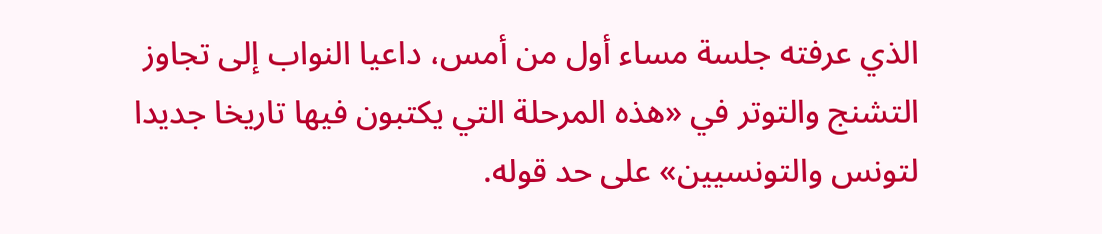الذي عرفته جلسة مساء أول من أمس، داعيا النواب إلى تجاوز التشنج والتوتر في «هذه المرحلة التي يكتبون فيها تاريخا جديدا لتونس والتونسيين» على حد قوله.